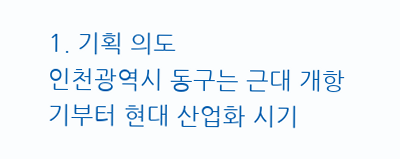1. 기획 의도
인천광역시 동구는 근대 개항기부터 현대 산업화 시기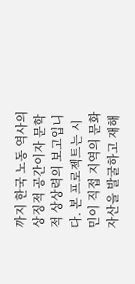까지 한국 노동 역사의 상징적 공간이자 문학적 상상력의 보고입니다. 본 프로젝트는 시민이 직접 지역의 문화 자산을 발굴하고 재해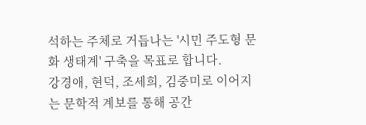석하는 주체로 거듭나는 '시민 주도형 문화 생태계' 구축을 목표로 합니다.
강경애, 현덕, 조세희, 김중미로 이어지는 문학적 계보를 통해 공간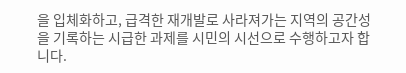을 입체화하고, 급격한 재개발로 사라져가는 지역의 공간성을 기록하는 시급한 과제를 시민의 시선으로 수행하고자 합니다.